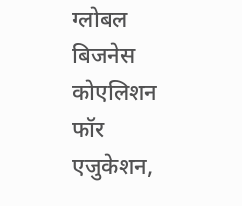ग्लोबल बिजनेस कोएलिशन फॉर एजुकेशन,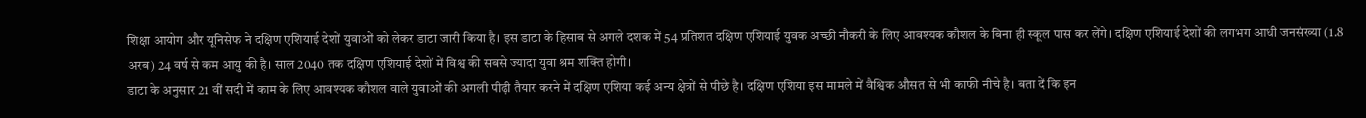शिक्षा आयोग और यूनिसेफ ने दक्षिण एशियाई देशों युवाओं को लेकर डाटा जारी किया है। इस डाटा के हिसाब से अगले दशक में 54 प्रतिशत दक्षिण एशियाई युवक अच्छी नौकरी के लिए आवश्यक कौशल के बिना ही स्कूल पास कर लेंगे। दक्षिण एशियाई देशों की लगभग आधी जनसंख्या (1.8 अरब) 24 वर्ष से कम आयु की है। साल 2040 तक दक्षिण एशियाई देशों में विश्व की सबसे ज्यादा युवा श्रम शक्ति होगी।
डाटा के अनुसार 21 वीं सदी में काम के लिए आवश्यक कौशल वाले युवाओं की अगली पीढ़ी तैयार करने में दक्षिण एशिया कई अन्य क्षेत्रों से पीछे है। दक्षिण एशिया इस मामले में वैश्विक औसत से भी काफी नीचे है। बता दें कि इन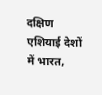दक्षिण एशियाई देशों में भारत,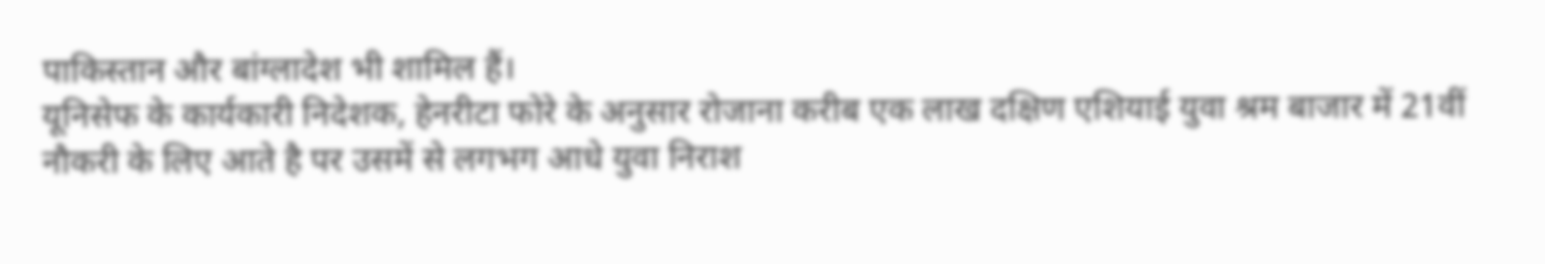पाकिस्तान और बांग्लादेश भी शामिल हैं।
यूनिसेफ के कार्यकारी निदेशक, हेनरीटा फोरे के अनुसार रोजाना करीब एक लाख दक्षिण एशियाई युवा श्रम बाजार में 21वीं नौकरी के लिए आते है पर उसमें से लगभग आधे युवा निराश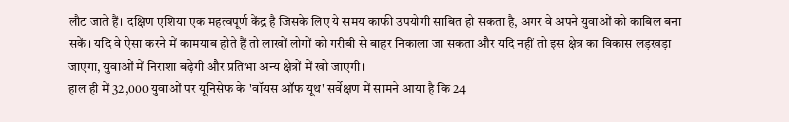लौट जाते हैं। दक्षिण एशिया एक महत्वपूर्ण केंद्र है जिसके लिए ये समय काफी उपयोगी साबित हो सकता है, अगर वे अपने युवाओं को काबिल बना सकें। यदि वे ऐसा करने में कामयाब होते हैं तो लाखों लोगों को गरीबी से बाहर निकाला जा सकता और यदि नहीं तो इस क्षेत्र का विकास लड़खड़ा जाएगा, युवाओं में निराशा बढ़ेगी और प्रतिभा अन्य क्षेत्रों में खो जाएगी।
हाल ही में 32,000 युवाओं पर यूनिसेफ के 'वॉयस ऑफ यूथ' सर्वेक्षण में सामने आया है कि 24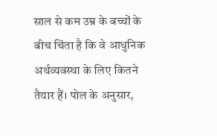साल से कम उम्र के बच्चों के बीच चिंता है कि वे आधुनिक अर्थव्यवस्था के लिए कितने तैयार हैं। पोल के अनुसार,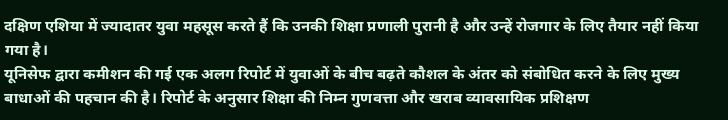दक्षिण एशिया में ज्यादातर युवा महसूस करते हैं कि उनकी शिक्षा प्रणाली पुरानी है और उन्हें रोजगार के लिए तैयार नहीं किया गया है।
यूनिसेफ द्वारा कमीशन की गई एक अलग रिपोर्ट में युवाओं के बीच बढ़ते कौशल के अंतर को संबोधित करने के लिए मुख्य बाधाओं की पहचान की है। रिपोर्ट के अनुसार शिक्षा की निम्न गुणवत्ता और खराब व्यावसायिक प्रशिक्षण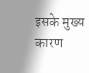इसके मुख्य कारण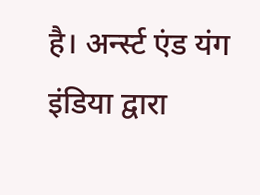है। अर्न्स्ट एंड यंग इंडिया द्वारा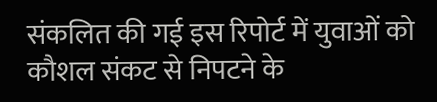संकलित की गई इस रिपोर्ट में युवाओं को कौशल संकट से निपटने के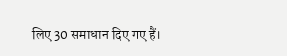लिए 30 समाधान दिए गए हैं।